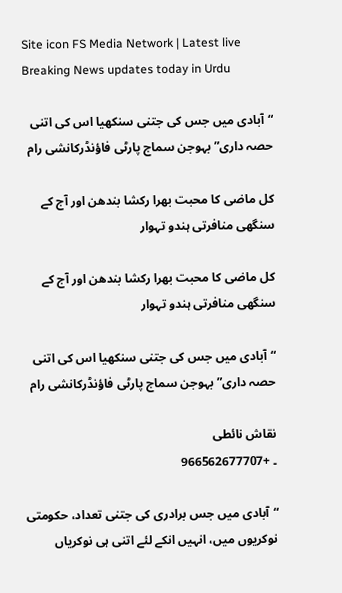Site icon FS Media Network | Latest live Breaking News updates today in Urdu

“آبادی میں جس کی جتنی سنکھیا اس کی اتنی حصہ داری” بہوجن سماج پارٹی فاؤنڈرکانشی رام

کل ماضی کا محبت بھرا رکشا بندھن اور آج کے سنگھی منافرتی ہندو تہوار

کل ماضی کا محبت بھرا رکشا بندھن اور آج کے سنگھی منافرتی ہندو تہوار

“آبادی میں جس کی جتنی سنکھیا اس کی اتنی حصہ داری” بہوجن سماج پارٹی فاؤنڈرکانشی رام

نقاش نائطی
۔ +966562677707

“آبادی میں جس برادری کی جتنی تعداد، حکومتی نوکریوں میں، انہیں انکے لئے اتنی ہی نوکریاں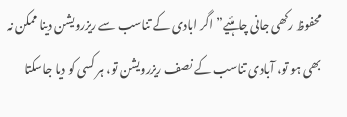محفوظ رکھی جانی چاہئیے” اگر ابادی کے تناسب سے ریزرویشن دینا ممکن نہ بھی ہو تو، آبادی تناسب کے نصف ریزرویشن تو، ہر کسی کو دیا جاسکتا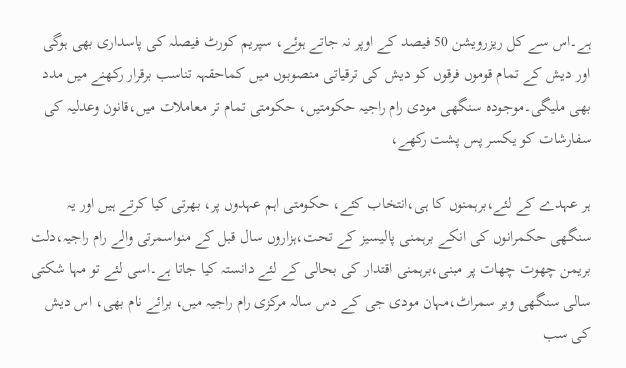ہے۔اس سے کل ریزرویشن 50 فیصد کے اوپر نہ جاتے ہوئے، سپریم کورٹ فیصلہ کی پاسداری بھی ہوگی اور دیش کے تمام قوموں فرقوں کو دیش کی ترقیاتی منصوبوں میں کماحقہہ تناسب برقرار رکھنے میں مدد بھی ملیگی۔موجودہ سنگھی مودی رام راجیہ حکومتیں، حکومتی تمام تر معاملات میں،قانون وعدلیہ کی سفارشات کو یکسر پس پشت رکھے،

ہر عہدے کے لئے،برہمنوں کا ہی،انتخاب کئے، حکومتی اہم عہدوں پر، بھرتی کیا کرتے ہیں اور یہ سنگھی حکمرانوں کی انکے برہمنی پالیسیز کے تحت،ہزاروں سال قبل کے منواسمرتی والے رام راجیہ،دلت بریمن چھوت چھات پر مبنی،برہمنی اقتدار کی بحالی کے لئے دانستہ کیا جاتا ہے۔اسی لئے تو مہا شکتی سالی سنگھی ویر سمراٹ،مہان مودی جی کے دس سالہ مرکزی رام راجیہ میں، برائے نام بھی، اس دیش کی سب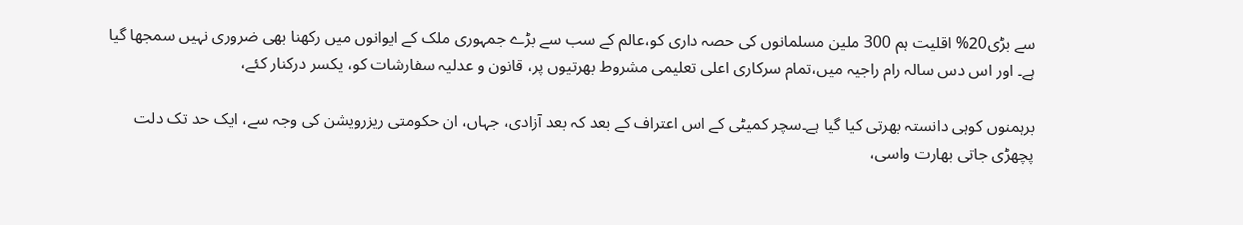سے بڑی20% اقلیت ہم 300 ملین مسلمانوں کی حصہ داری کو،عالم کے سب سے بڑے جمہوری ملک کے ایوانوں میں رکھنا بھی ضروری نہیں سمجھا گیا ہے۔ اور اس دس سالہ رام راجیہ میں،تمام سرکاری اعلی تعلیمی مشروط بھرتیوں پر، قانون و عدلیہ سفارشات کو، یکسر درکنار کئے،

برہمنوں کوہی دانستہ بھرتی کیا گیا ہے۔سچر کمیٹی کے اس اعتراف کے بعد کہ بعد آزادی، جہاں، ان حکومتی ریزرویشن کی وجہ سے، ایک حد تک دلت پچھڑی جاتی بھارت واسی،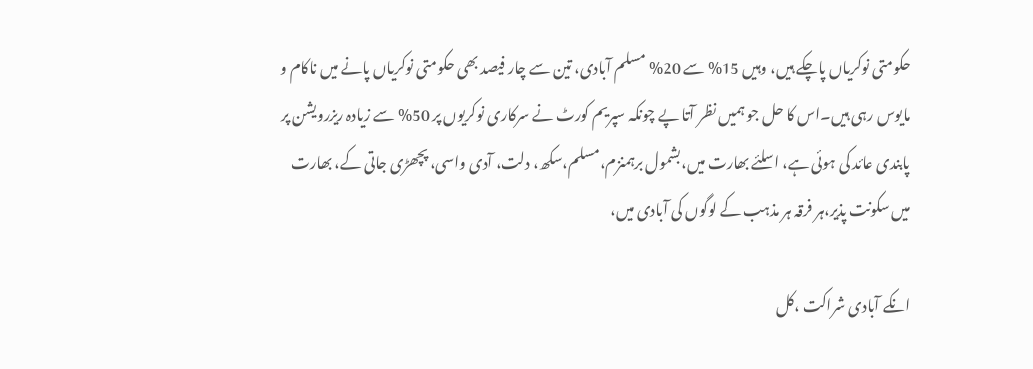حکومتی نوکریاں پاچکے ہیں، وہیں 15% سے 20% مسلم آبادی، تین سے چار فیصد بھی حکومتی نوکریاں پانے میں ناکام و مایوس رہی ہیں۔اس کا حل جو ہمیں نظر آتا پے چونکہ سپریم کورٹ نے سرکاری نوکریوں پر 50% سے زیادہ ریزرویشن پر پابندی عائد کی ہوئی ہے، اسلئے بھارت میں،بشمول برہمنزم،مسلم،سکھ، دلت، آدی واسی، پچھڑی جاتی کے، بھارت میں سکونت پذیر،ہر فرقہ ہر مذہب کے لوگوں کی آبادی میں،

انکے آبادی شراکت ،کل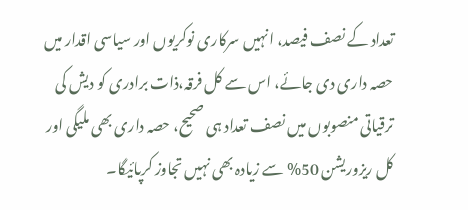تعداد کے نصف فیصد، انہیں سرکاری نوکریوں اور سیاسی اقدار میں حصہ داری دی جائے، اس سے کل فرقہ،ذات برادری کو دیش کی ترقیاتی منصوبوں میں نصف تعداد ہی صحیح، حصہ داری بھی ملیگی اور کل ریزوریشن 50% سے زیادہ بھی نہیں تجاوز کرپائیگا۔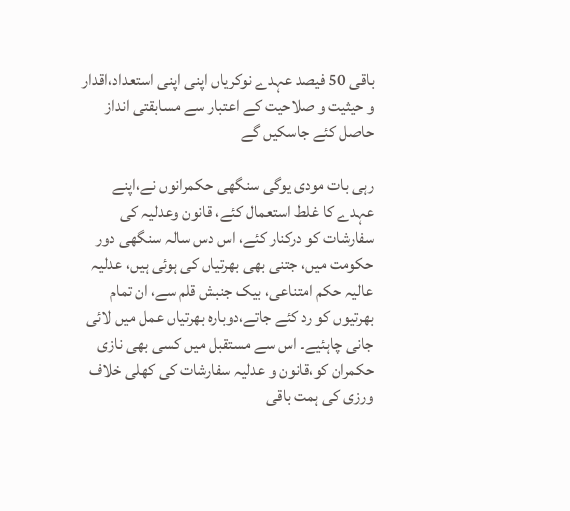باقی 50 فیصد عہدے نوکریاں اپنی اپنی استعداد،اقدار و حیثیت و صلاحیت کے اعتبار سے مسابقتی انداز حاصل کئے جاسکیں گے

رہی بات مودی یوگی سنگھی حکمرانوں نے،اپنے عہدے کا غلط استعمال کئے، قانون وعدلیہ کی سفارشات کو درکنار کئے، اس دس سالہ سنگھی دور حکومت میں، جتنی بھی بھرتیاں کی ہوئی ہیں، عدلیہ عالیہ حکم امتناعی، بیک جنبش قلم سے، ان تمام بھرتیوں کو رد کئے جاتے،دوبارہ بھرتیاں عمل میں لائی جانی چاہئیے۔ اس سے مستقبل میں کسی بھی نازی حکمران کو،قانون و عدلیہ سفارشات کی کھلی خلاف ورزی کی ہمت باقی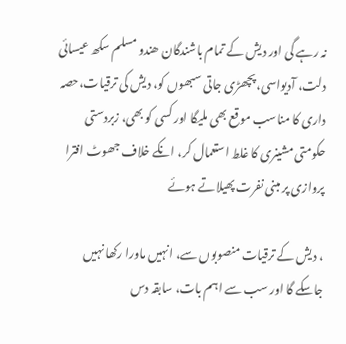نہ رہے گی اور دیش کے تمام باشندگان ھندو مسلم سکھ عیسائی دلت، آدیواسی، پچھڑی جاتی سبھوں کو، دیش کی ترقیات،حصہ داری کا مناسب موقع بھی ملیگا اور کسی کو بھی، زبردستی حکومتی مشینری کا غلط استعمال کر، انکے خلاف جھوٹ افترا پروازی پر مبنی نفرت پھیلاتے ہوئے

، دیش کے ترقیات منصوبوں سے، انہیں ماورا رکھا نہیں جاسکے گا اور سب سے اہم بات، سابقہ دس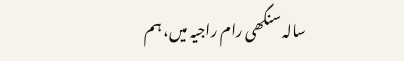سالہ سنگھی رام راجیہ میں، ہم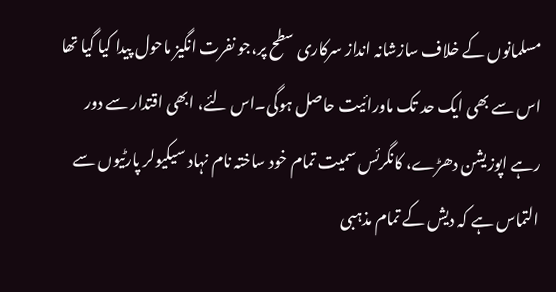مسلمانوں کے خلاف سازشانہ انداز سرکاری سطح پر،جو نفرت انگیز ماحول پیدا کیا گیا تھا اس سے بھی ایک حد تک ماورائیت حاصل ہوگی۔اس لئے، ابھی اقتدار سے دور رہے اپوزیشن دھڑے، کانگرئس سمیت تمام خود ساختہ نام نہاد سیکیولر پارٹیوں سے التماس ہے کہ دیش کے تمام مذہبی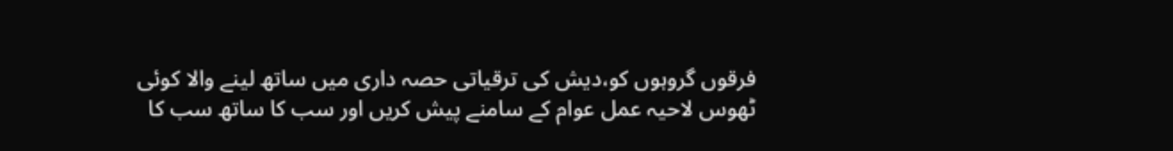فرقوں گروہوں کو،دیش کی ترقیاتی حصہ داری میں ساتھ لینے والا کوئی ٹھوس لاحیہ عمل عوام کے سامنے پیش کریں اور سب کا ساتھ سب کا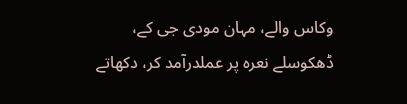وکاس والے، مہان مودی جی کے، ڈھکوسلے نعرہ پر عملدرآمد کر، دکھاتے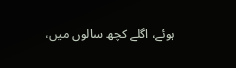ہوئے، اگلے کچھ سالوں میں،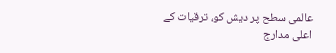عالمی سطح پر دیش کو، ترقیات کے اعلی مدارج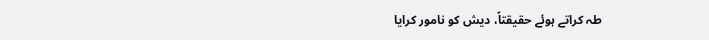طہ کراتے ہوئے حقیقتاً، دیش کو نامور کرایا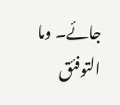جائے۔ وما التوفئق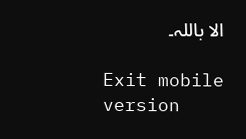الا باللہ۔

Exit mobile version